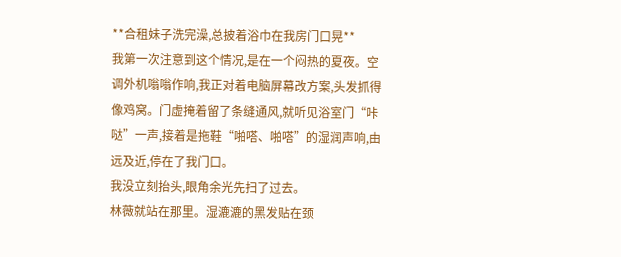**合租妹子洗完澡,总披着浴巾在我房门口晃**
我第一次注意到这个情况,是在一个闷热的夏夜。空调外机嗡嗡作响,我正对着电脑屏幕改方案,头发抓得像鸡窝。门虚掩着留了条缝通风,就听见浴室门“咔哒”一声,接着是拖鞋“啪嗒、啪嗒”的湿润声响,由远及近,停在了我门口。
我没立刻抬头,眼角余光先扫了过去。
林薇就站在那里。湿漉漉的黑发贴在颈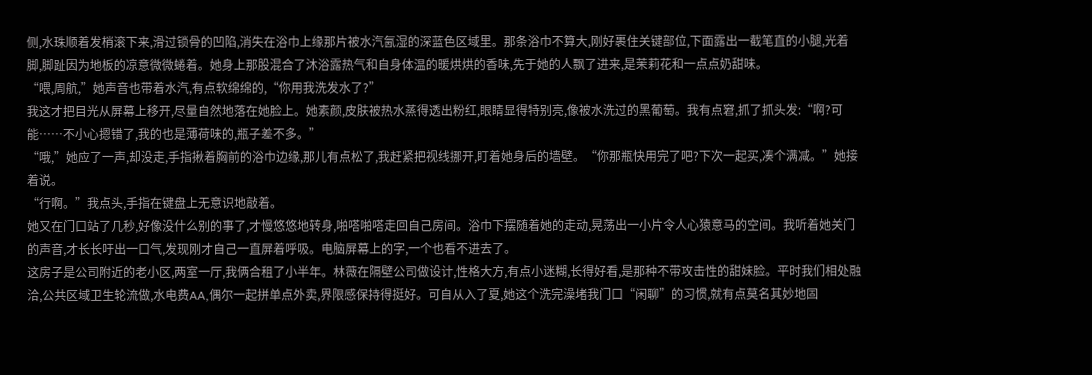侧,水珠顺着发梢滚下来,滑过锁骨的凹陷,消失在浴巾上缘那片被水汽氤湿的深蓝色区域里。那条浴巾不算大,刚好裹住关键部位,下面露出一截笔直的小腿,光着脚,脚趾因为地板的凉意微微蜷着。她身上那股混合了沐浴露热气和自身体温的暖烘烘的香味,先于她的人飘了进来,是茉莉花和一点点奶甜味。
“喂,周航,”她声音也带着水汽,有点软绵绵的,“你用我洗发水了?”
我这才把目光从屏幕上移开,尽量自然地落在她脸上。她素颜,皮肤被热水蒸得透出粉红,眼睛显得特别亮,像被水洗过的黑葡萄。我有点窘,抓了抓头发:“啊?可能……不小心摁错了,我的也是薄荷味的,瓶子差不多。”
“哦,”她应了一声,却没走,手指揪着胸前的浴巾边缘,那儿有点松了,我赶紧把视线挪开,盯着她身后的墙壁。“你那瓶快用完了吧?下次一起买,凑个满减。”她接着说。
“行啊。”我点头,手指在键盘上无意识地敲着。
她又在门口站了几秒,好像没什么别的事了,才慢悠悠地转身,啪嗒啪嗒走回自己房间。浴巾下摆随着她的走动,晃荡出一小片令人心猿意马的空间。我听着她关门的声音,才长长吁出一口气,发现刚才自己一直屏着呼吸。电脑屏幕上的字,一个也看不进去了。
这房子是公司附近的老小区,两室一厅,我俩合租了小半年。林薇在隔壁公司做设计,性格大方,有点小迷糊,长得好看,是那种不带攻击性的甜妹脸。平时我们相处融洽,公共区域卫生轮流做,水电费AA,偶尔一起拼单点外卖,界限感保持得挺好。可自从入了夏,她这个洗完澡堵我门口“闲聊”的习惯,就有点莫名其妙地固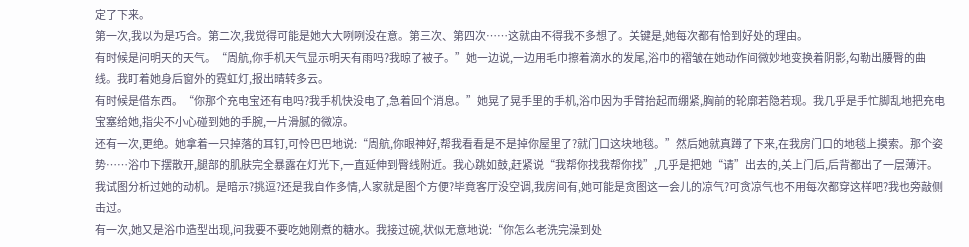定了下来。
第一次,我以为是巧合。第二次,我觉得可能是她大大咧咧没在意。第三次、第四次……这就由不得我不多想了。关键是,她每次都有恰到好处的理由。
有时候是问明天的天气。“周航,你手机天气显示明天有雨吗?我晾了被子。”她一边说,一边用毛巾擦着滴水的发尾,浴巾的褶皱在她动作间微妙地变换着阴影,勾勒出腰臀的曲线。我盯着她身后窗外的霓虹灯,报出晴转多云。
有时候是借东西。“你那个充电宝还有电吗?我手机快没电了,急着回个消息。”她晃了晃手里的手机,浴巾因为手臂抬起而绷紧,胸前的轮廓若隐若现。我几乎是手忙脚乱地把充电宝塞给她,指尖不小心碰到她的手腕,一片滑腻的微凉。
还有一次,更绝。她拿着一只掉落的耳钉,可怜巴巴地说:“周航,你眼神好,帮我看看是不是掉你屋里了?就门口这块地毯。”然后她就真蹲了下来,在我房门口的地毯上摸索。那个姿势……浴巾下摆散开,腿部的肌肤完全暴露在灯光下,一直延伸到臀线附近。我心跳如鼓,赶紧说“我帮你找我帮你找”,几乎是把她“请”出去的,关上门后,后背都出了一层薄汗。
我试图分析过她的动机。是暗示?挑逗?还是我自作多情,人家就是图个方便?毕竟客厅没空调,我房间有,她可能是贪图这一会儿的凉气?可贪凉气也不用每次都穿这样吧?我也旁敲侧击过。
有一次,她又是浴巾造型出现,问我要不要吃她刚煮的糖水。我接过碗,状似无意地说:“你怎么老洗完澡到处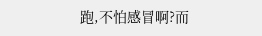跑,不怕感冒啊?而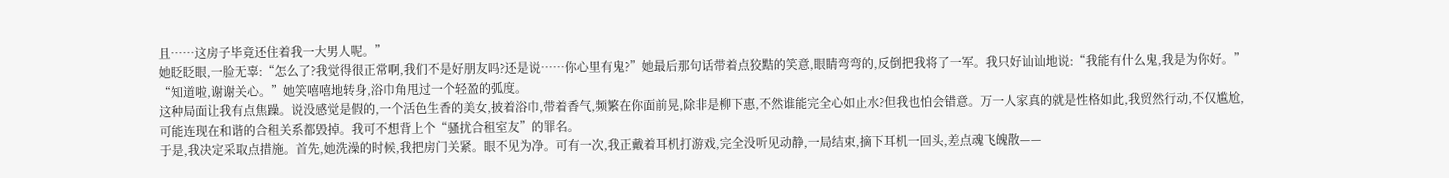且……这房子毕竟还住着我一大男人呢。”
她眨眨眼,一脸无辜:“怎么了?我觉得很正常啊,我们不是好朋友吗?还是说……你心里有鬼?”她最后那句话带着点狡黠的笑意,眼睛弯弯的,反倒把我将了一军。我只好讪讪地说:“我能有什么鬼,我是为你好。”
“知道啦,谢谢关心。”她笑嘻嘻地转身,浴巾角甩过一个轻盈的弧度。
这种局面让我有点焦躁。说没感觉是假的,一个活色生香的美女,披着浴巾,带着香气,频繁在你面前晃,除非是柳下惠,不然谁能完全心如止水?但我也怕会错意。万一人家真的就是性格如此,我贸然行动,不仅尴尬,可能连现在和谐的合租关系都毁掉。我可不想背上个“骚扰合租室友”的罪名。
于是,我决定采取点措施。首先,她洗澡的时候,我把房门关紧。眼不见为净。可有一次,我正戴着耳机打游戏,完全没听见动静,一局结束,摘下耳机一回头,差点魂飞魄散——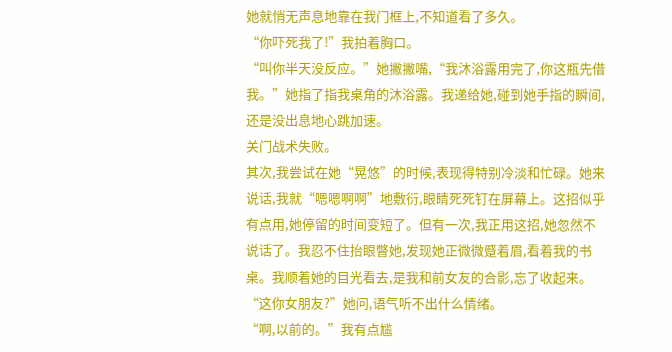她就悄无声息地靠在我门框上,不知道看了多久。
“你吓死我了!”我拍着胸口。
“叫你半天没反应。”她撇撇嘴,“我沐浴露用完了,你这瓶先借我。”她指了指我桌角的沐浴露。我递给她,碰到她手指的瞬间,还是没出息地心跳加速。
关门战术失败。
其次,我尝试在她“晃悠”的时候,表现得特别冷淡和忙碌。她来说话,我就“嗯嗯啊啊”地敷衍,眼睛死死钉在屏幕上。这招似乎有点用,她停留的时间变短了。但有一次,我正用这招,她忽然不说话了。我忍不住抬眼瞥她,发现她正微微蹙着眉,看着我的书桌。我顺着她的目光看去,是我和前女友的合影,忘了收起来。
“这你女朋友?”她问,语气听不出什么情绪。
“啊,以前的。”我有点尴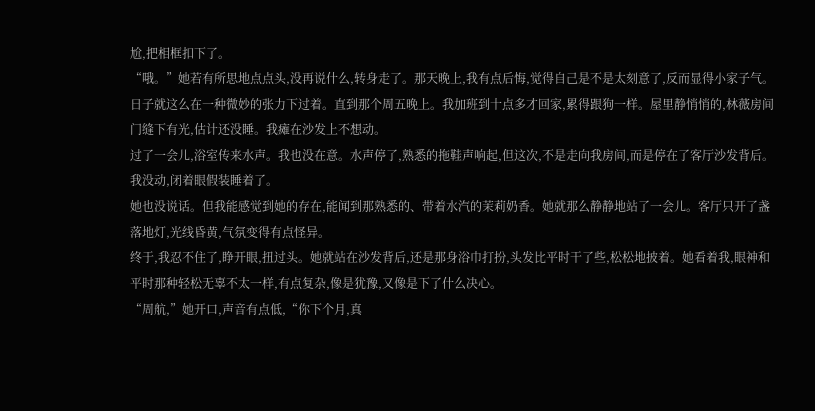尬,把相框扣下了。
“哦。”她若有所思地点点头,没再说什么,转身走了。那天晚上,我有点后悔,觉得自己是不是太刻意了,反而显得小家子气。
日子就这么在一种微妙的张力下过着。直到那个周五晚上。我加班到十点多才回家,累得跟狗一样。屋里静悄悄的,林薇房间门缝下有光,估计还没睡。我瘫在沙发上不想动。
过了一会儿,浴室传来水声。我也没在意。水声停了,熟悉的拖鞋声响起,但这次,不是走向我房间,而是停在了客厅沙发背后。
我没动,闭着眼假装睡着了。
她也没说话。但我能感觉到她的存在,能闻到那熟悉的、带着水汽的茉莉奶香。她就那么静静地站了一会儿。客厅只开了盏落地灯,光线昏黄,气氛变得有点怪异。
终于,我忍不住了,睁开眼,扭过头。她就站在沙发背后,还是那身浴巾打扮,头发比平时干了些,松松地披着。她看着我,眼神和平时那种轻松无辜不太一样,有点复杂,像是犹豫,又像是下了什么决心。
“周航,”她开口,声音有点低,“你下个月,真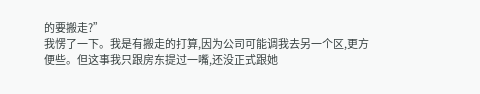的要搬走?”
我愣了一下。我是有搬走的打算,因为公司可能调我去另一个区,更方便些。但这事我只跟房东提过一嘴,还没正式跟她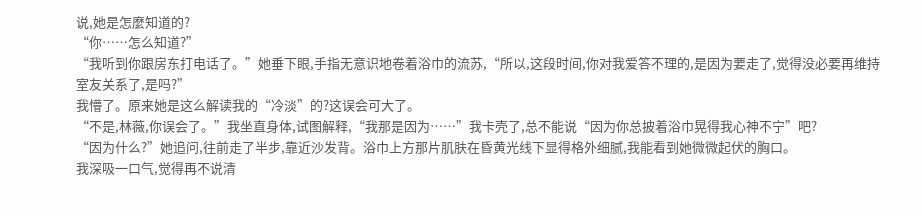说,她是怎麼知道的?
“你……怎么知道?”
“我听到你跟房东打电话了。”她垂下眼,手指无意识地卷着浴巾的流苏,“所以,这段时间,你对我爱答不理的,是因为要走了,觉得没必要再维持室友关系了,是吗?”
我懵了。原来她是这么解读我的“冷淡”的?这误会可大了。
“不是,林薇,你误会了。”我坐直身体,试图解释,“我那是因为……”我卡壳了,总不能说“因为你总披着浴巾晃得我心神不宁”吧?
“因为什么?”她追问,往前走了半步,靠近沙发背。浴巾上方那片肌肤在昏黄光线下显得格外细腻,我能看到她微微起伏的胸口。
我深吸一口气,觉得再不说清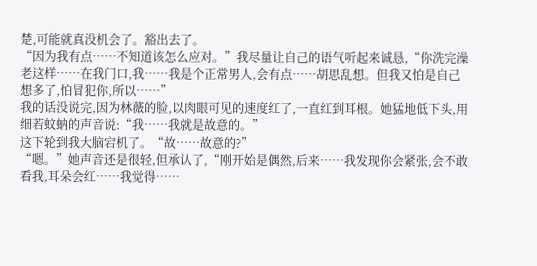楚,可能就真没机会了。豁出去了。
“因为我有点……不知道该怎么应对。”我尽量让自己的语气听起来诚恳,“你洗完澡老这样……在我门口,我……我是个正常男人,会有点……胡思乱想。但我又怕是自己想多了,怕冒犯你,所以……”
我的话没说完,因为林薇的脸,以肉眼可见的速度红了,一直红到耳根。她猛地低下头,用细若蚊蚋的声音说:“我……我就是故意的。”
这下轮到我大脑宕机了。“故……故意的?”
“嗯。”她声音还是很轻,但承认了,“刚开始是偶然,后来……我发现你会紧张,会不敢看我,耳朵会红……我觉得……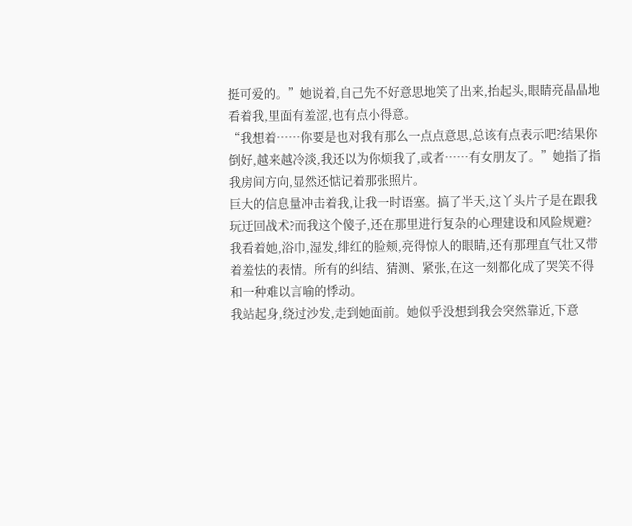挺可爱的。”她说着,自己先不好意思地笑了出来,抬起头,眼睛亮晶晶地看着我,里面有羞涩,也有点小得意。
“我想着……你要是也对我有那么一点点意思,总该有点表示吧?结果你倒好,越来越冷淡,我还以为你烦我了,或者……有女朋友了。”她指了指我房间方向,显然还惦记着那张照片。
巨大的信息量冲击着我,让我一时语塞。搞了半天,这丫头片子是在跟我玩迂回战术?而我这个傻子,还在那里进行复杂的心理建设和风险规避?
我看着她,浴巾,湿发,绯红的脸颊,亮得惊人的眼睛,还有那理直气壮又带着羞怯的表情。所有的纠结、猜测、紧张,在这一刻都化成了哭笑不得和一种难以言喻的悸动。
我站起身,绕过沙发,走到她面前。她似乎没想到我会突然靠近,下意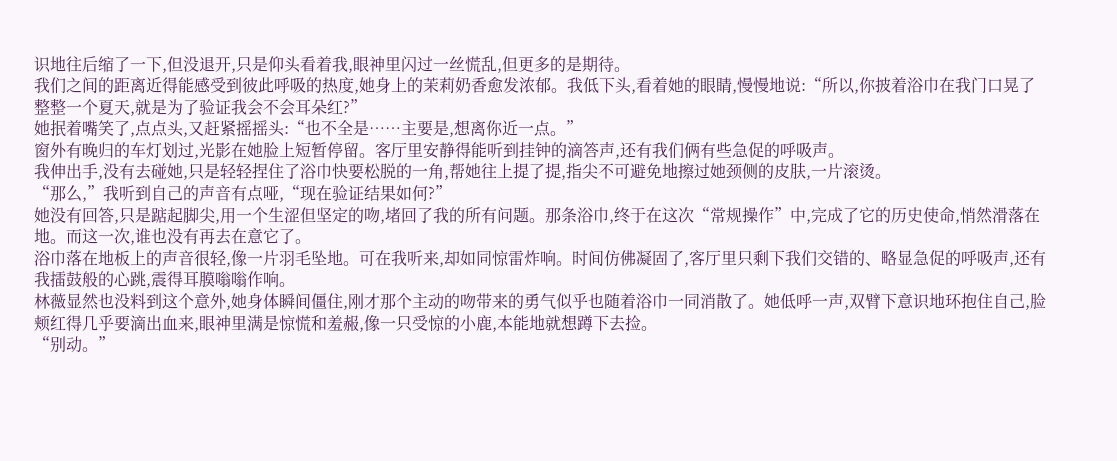识地往后缩了一下,但没退开,只是仰头看着我,眼神里闪过一丝慌乱,但更多的是期待。
我们之间的距离近得能感受到彼此呼吸的热度,她身上的茉莉奶香愈发浓郁。我低下头,看着她的眼睛,慢慢地说:“所以,你披着浴巾在我门口晃了整整一个夏天,就是为了验证我会不会耳朵红?”
她抿着嘴笑了,点点头,又赶紧摇摇头:“也不全是……主要是,想离你近一点。”
窗外有晚归的车灯划过,光影在她脸上短暂停留。客厅里安静得能听到挂钟的滴答声,还有我们俩有些急促的呼吸声。
我伸出手,没有去碰她,只是轻轻捏住了浴巾快要松脱的一角,帮她往上提了提,指尖不可避免地擦过她颈侧的皮肤,一片滚烫。
“那么,”我听到自己的声音有点哑,“现在验证结果如何?”
她没有回答,只是踮起脚尖,用一个生涩但坚定的吻,堵回了我的所有问题。那条浴巾,终于在这次“常规操作”中,完成了它的历史使命,悄然滑落在地。而这一次,谁也没有再去在意它了。
浴巾落在地板上的声音很轻,像一片羽毛坠地。可在我听来,却如同惊雷炸响。时间仿佛凝固了,客厅里只剩下我们交错的、略显急促的呼吸声,还有我擂鼓般的心跳,震得耳膜嗡嗡作响。
林薇显然也没料到这个意外,她身体瞬间僵住,刚才那个主动的吻带来的勇气似乎也随着浴巾一同消散了。她低呼一声,双臂下意识地环抱住自己,脸颊红得几乎要滴出血来,眼神里满是惊慌和羞赧,像一只受惊的小鹿,本能地就想蹲下去捡。
“别动。”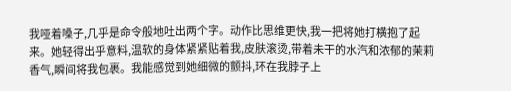我哑着嗓子,几乎是命令般地吐出两个字。动作比思维更快,我一把将她打横抱了起来。她轻得出乎意料,温软的身体紧紧贴着我,皮肤滚烫,带着未干的水汽和浓郁的茉莉香气,瞬间将我包裹。我能感觉到她细微的颤抖,环在我脖子上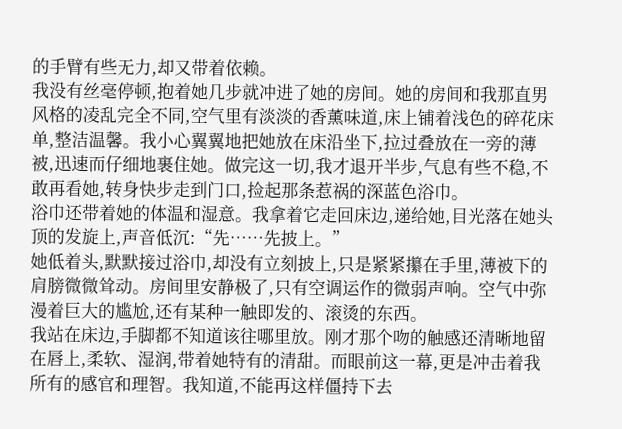的手臂有些无力,却又带着依赖。
我没有丝毫停顿,抱着她几步就冲进了她的房间。她的房间和我那直男风格的凌乱完全不同,空气里有淡淡的香薰味道,床上铺着浅色的碎花床单,整洁温馨。我小心翼翼地把她放在床沿坐下,拉过叠放在一旁的薄被,迅速而仔细地裹住她。做完这一切,我才退开半步,气息有些不稳,不敢再看她,转身快步走到门口,捡起那条惹祸的深蓝色浴巾。
浴巾还带着她的体温和湿意。我拿着它走回床边,递给她,目光落在她头顶的发旋上,声音低沉:“先……先披上。”
她低着头,默默接过浴巾,却没有立刻披上,只是紧紧攥在手里,薄被下的肩膀微微耸动。房间里安静极了,只有空调运作的微弱声响。空气中弥漫着巨大的尴尬,还有某种一触即发的、滚烫的东西。
我站在床边,手脚都不知道该往哪里放。刚才那个吻的触感还清晰地留在唇上,柔软、湿润,带着她特有的清甜。而眼前这一幕,更是冲击着我所有的感官和理智。我知道,不能再这样僵持下去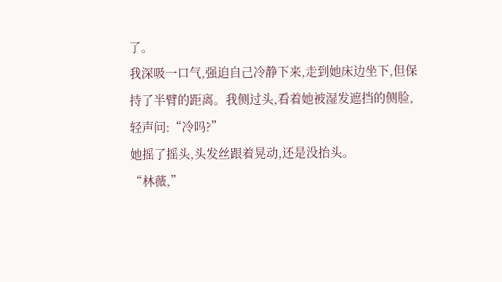了。
我深吸一口气,强迫自己冷静下来,走到她床边坐下,但保持了半臂的距离。我侧过头,看着她被湿发遮挡的侧脸,轻声问:“冷吗?”
她摇了摇头,头发丝跟着晃动,还是没抬头。
“林薇,”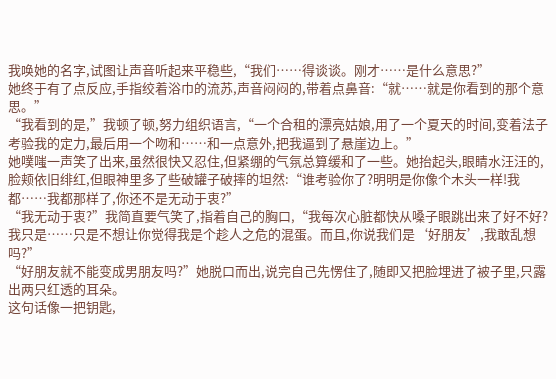我唤她的名字,试图让声音听起来平稳些,“我们……得谈谈。刚才……是什么意思?”
她终于有了点反应,手指绞着浴巾的流苏,声音闷闷的,带着点鼻音:“就……就是你看到的那个意思。”
“我看到的是,”我顿了顿,努力组织语言,“一个合租的漂亮姑娘,用了一个夏天的时间,变着法子考验我的定力,最后用一个吻和……和一点意外,把我逼到了悬崖边上。”
她噗嗤一声笑了出来,虽然很快又忍住,但紧绷的气氛总算缓和了一些。她抬起头,眼睛水汪汪的,脸颊依旧绯红,但眼神里多了些破罐子破摔的坦然:“谁考验你了?明明是你像个木头一样!我都……我都那样了,你还不是无动于衷?”
“我无动于衷?”我简直要气笑了,指着自己的胸口,“我每次心脏都快从嗓子眼跳出来了好不好?我只是……只是不想让你觉得我是个趁人之危的混蛋。而且,你说我们是‘好朋友’,我敢乱想吗?”
“好朋友就不能变成男朋友吗?”她脱口而出,说完自己先愣住了,随即又把脸埋进了被子里,只露出两只红透的耳朵。
这句话像一把钥匙,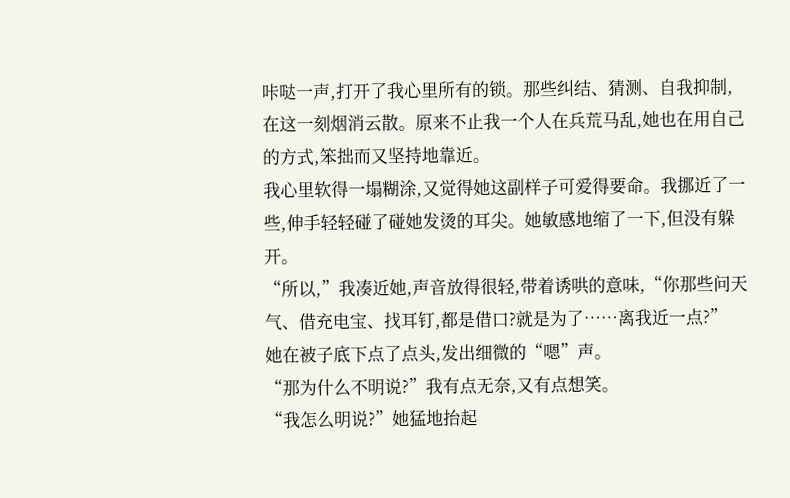咔哒一声,打开了我心里所有的锁。那些纠结、猜测、自我抑制,在这一刻烟消云散。原来不止我一个人在兵荒马乱,她也在用自己的方式,笨拙而又坚持地靠近。
我心里软得一塌糊涂,又觉得她这副样子可爱得要命。我挪近了一些,伸手轻轻碰了碰她发烫的耳尖。她敏感地缩了一下,但没有躲开。
“所以,”我凑近她,声音放得很轻,带着诱哄的意味,“你那些问天气、借充电宝、找耳钉,都是借口?就是为了……离我近一点?”
她在被子底下点了点头,发出细微的“嗯”声。
“那为什么不明说?”我有点无奈,又有点想笑。
“我怎么明说?”她猛地抬起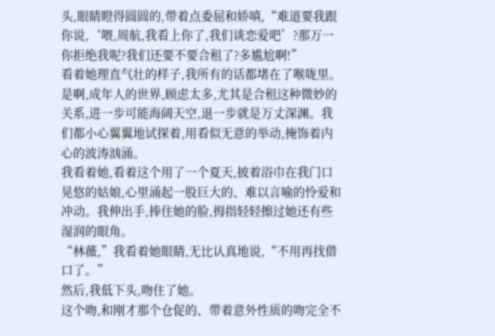头,眼睛瞪得圆圆的,带着点委屈和娇嗔,“难道要我跟你说,‘喂,周航,我看上你了,我们谈恋爱吧’?那万一你拒绝我呢?我们还要不要合租了?多尴尬啊!”
看着她理直气壮的样子,我所有的话都堵在了喉咙里。是啊,成年人的世界,顾虑太多,尤其是合租这种微妙的关系,进一步可能海阔天空,退一步就是万丈深渊。我们都小心翼翼地试探着,用看似无意的举动,掩饰着内心的波涛汹涌。
我看着她,看着这个用了一个夏天,披着浴巾在我门口晃悠的姑娘,心里涌起一股巨大的、难以言喻的怜爱和冲动。我伸出手,捧住她的脸,拇指轻轻擦过她还有些湿润的眼角。
“林薇,”我看着她眼睛,无比认真地说,“不用再找借口了。”
然后,我低下头,吻住了她。
这个吻,和刚才那个仓促的、带着意外性质的吻完全不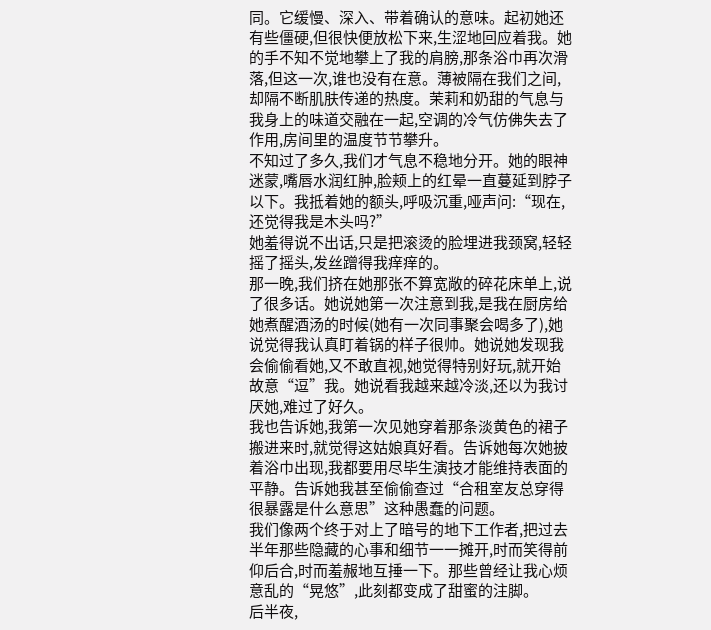同。它缓慢、深入、带着确认的意味。起初她还有些僵硬,但很快便放松下来,生涩地回应着我。她的手不知不觉地攀上了我的肩膀,那条浴巾再次滑落,但这一次,谁也没有在意。薄被隔在我们之间,却隔不断肌肤传递的热度。茉莉和奶甜的气息与我身上的味道交融在一起,空调的冷气仿佛失去了作用,房间里的温度节节攀升。
不知过了多久,我们才气息不稳地分开。她的眼神迷蒙,嘴唇水润红肿,脸颊上的红晕一直蔓延到脖子以下。我抵着她的额头,呼吸沉重,哑声问:“现在,还觉得我是木头吗?”
她羞得说不出话,只是把滚烫的脸埋进我颈窝,轻轻摇了摇头,发丝蹭得我痒痒的。
那一晚,我们挤在她那张不算宽敞的碎花床单上,说了很多话。她说她第一次注意到我,是我在厨房给她煮醒酒汤的时候(她有一次同事聚会喝多了),她说觉得我认真盯着锅的样子很帅。她说她发现我会偷偷看她,又不敢直视,她觉得特别好玩,就开始故意“逗”我。她说看我越来越冷淡,还以为我讨厌她,难过了好久。
我也告诉她,我第一次见她穿着那条淡黄色的裙子搬进来时,就觉得这姑娘真好看。告诉她每次她披着浴巾出现,我都要用尽毕生演技才能维持表面的平静。告诉她我甚至偷偷查过“合租室友总穿得很暴露是什么意思”这种愚蠢的问题。
我们像两个终于对上了暗号的地下工作者,把过去半年那些隐藏的心事和细节一一摊开,时而笑得前仰后合,时而羞赧地互捶一下。那些曾经让我心烦意乱的“晃悠”,此刻都变成了甜蜜的注脚。
后半夜,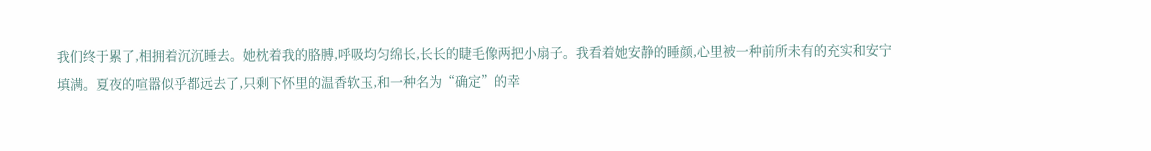我们终于累了,相拥着沉沉睡去。她枕着我的胳膊,呼吸均匀绵长,长长的睫毛像两把小扇子。我看着她安静的睡颜,心里被一种前所未有的充实和安宁填满。夏夜的喧嚣似乎都远去了,只剩下怀里的温香软玉,和一种名为“确定”的幸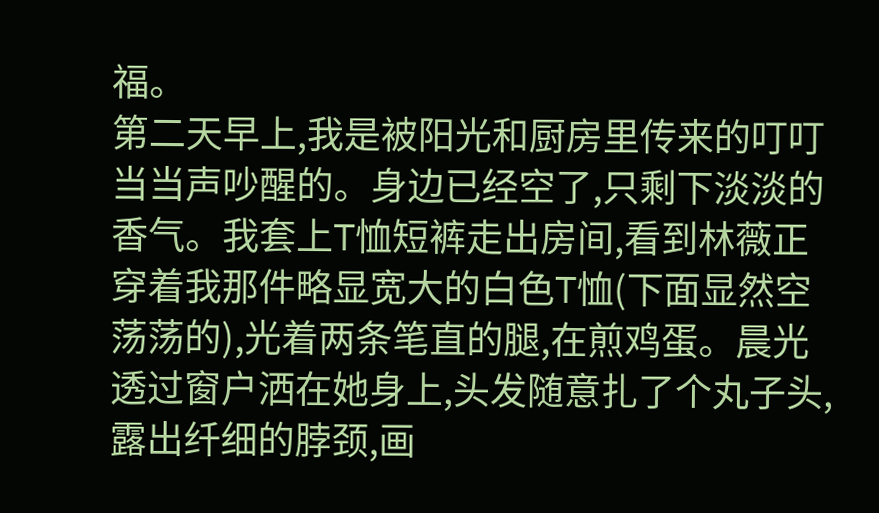福。
第二天早上,我是被阳光和厨房里传来的叮叮当当声吵醒的。身边已经空了,只剩下淡淡的香气。我套上T恤短裤走出房间,看到林薇正穿着我那件略显宽大的白色T恤(下面显然空荡荡的),光着两条笔直的腿,在煎鸡蛋。晨光透过窗户洒在她身上,头发随意扎了个丸子头,露出纤细的脖颈,画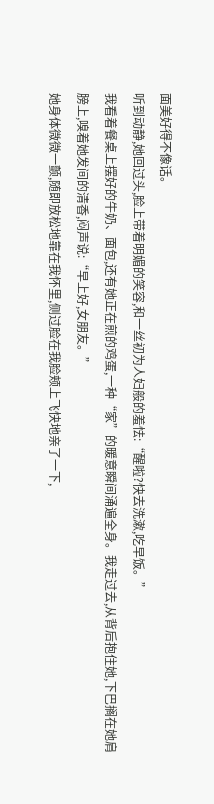面美好得不像话。
听到动静,她回过头,脸上带着明媚的笑容,和一丝初为人妇般的羞怯:“醒啦?快去洗漱,吃早饭。”
我看着餐桌上摆好的牛奶、面包,还有她正在煎的鸡蛋,一种“家”的暖意瞬间涌遍全身。我走过去,从背后抱住她,下巴搁在她肩膀上,嗅着她发间的清香,闷声说:“早上好,女朋友。”
她身体微微一颤,随即放松地靠在我怀里,侧过脸在我脸颊上飞快地亲了一下,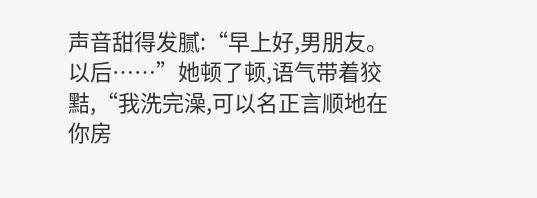声音甜得发腻:“早上好,男朋友。以后……”她顿了顿,语气带着狡黠,“我洗完澡,可以名正言顺地在你房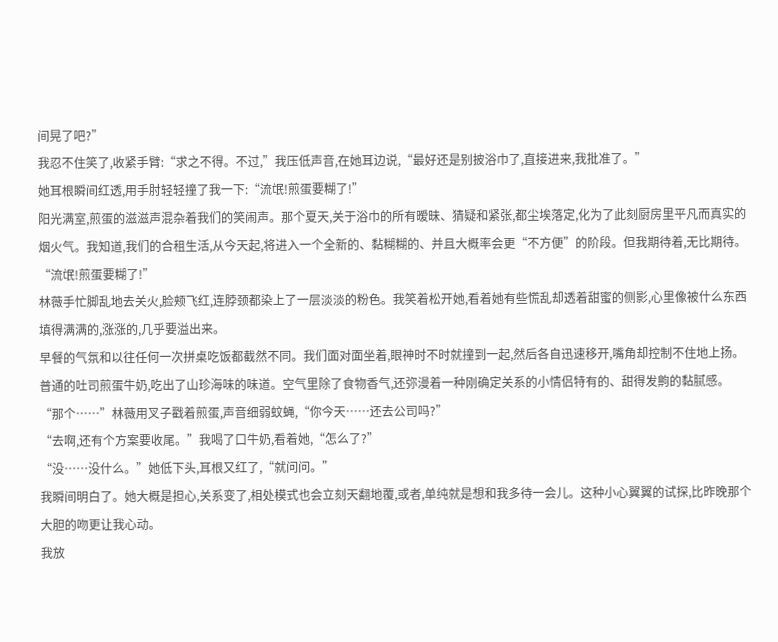间晃了吧?”
我忍不住笑了,收紧手臂:“求之不得。不过,”我压低声音,在她耳边说,“最好还是别披浴巾了,直接进来,我批准了。”
她耳根瞬间红透,用手肘轻轻撞了我一下:“流氓!煎蛋要糊了!”
阳光满室,煎蛋的滋滋声混杂着我们的笑闹声。那个夏天,关于浴巾的所有暧昧、猜疑和紧张,都尘埃落定,化为了此刻厨房里平凡而真实的烟火气。我知道,我们的合租生活,从今天起,将进入一个全新的、黏糊糊的、并且大概率会更“不方便”的阶段。但我期待着,无比期待。
“流氓!煎蛋要糊了!”
林薇手忙脚乱地去关火,脸颊飞红,连脖颈都染上了一层淡淡的粉色。我笑着松开她,看着她有些慌乱却透着甜蜜的侧影,心里像被什么东西填得满满的,涨涨的,几乎要溢出来。
早餐的气氛和以往任何一次拼桌吃饭都截然不同。我们面对面坐着,眼神时不时就撞到一起,然后各自迅速移开,嘴角却控制不住地上扬。普通的吐司煎蛋牛奶,吃出了山珍海味的味道。空气里除了食物香气,还弥漫着一种刚确定关系的小情侣特有的、甜得发齁的黏腻感。
“那个……”林薇用叉子戳着煎蛋,声音细弱蚊蝇,“你今天……还去公司吗?”
“去啊,还有个方案要收尾。”我喝了口牛奶,看着她,“怎么了?”
“没……没什么。”她低下头,耳根又红了,“就问问。”
我瞬间明白了。她大概是担心,关系变了,相处模式也会立刻天翻地覆,或者,单纯就是想和我多待一会儿。这种小心翼翼的试探,比昨晚那个大胆的吻更让我心动。
我放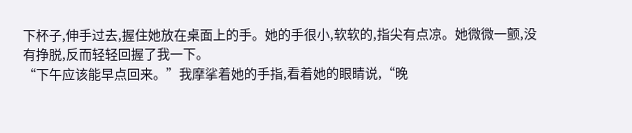下杯子,伸手过去,握住她放在桌面上的手。她的手很小,软软的,指尖有点凉。她微微一颤,没有挣脱,反而轻轻回握了我一下。
“下午应该能早点回来。”我摩挲着她的手指,看着她的眼睛说,“晚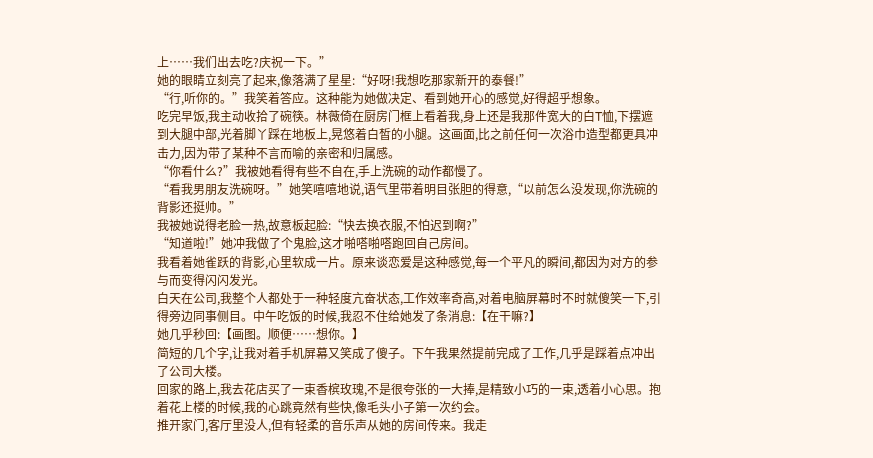上……我们出去吃?庆祝一下。”
她的眼睛立刻亮了起来,像落满了星星:“好呀!我想吃那家新开的泰餐!”
“行,听你的。”我笑着答应。这种能为她做决定、看到她开心的感觉,好得超乎想象。
吃完早饭,我主动收拾了碗筷。林薇倚在厨房门框上看着我,身上还是我那件宽大的白T恤,下摆遮到大腿中部,光着脚丫踩在地板上,晃悠着白皙的小腿。这画面,比之前任何一次浴巾造型都更具冲击力,因为带了某种不言而喻的亲密和归属感。
“你看什么?”我被她看得有些不自在,手上洗碗的动作都慢了。
“看我男朋友洗碗呀。”她笑嘻嘻地说,语气里带着明目张胆的得意,“以前怎么没发现,你洗碗的背影还挺帅。”
我被她说得老脸一热,故意板起脸:“快去换衣服,不怕迟到啊?”
“知道啦!”她冲我做了个鬼脸,这才啪嗒啪嗒跑回自己房间。
我看着她雀跃的背影,心里软成一片。原来谈恋爱是这种感觉,每一个平凡的瞬间,都因为对方的参与而变得闪闪发光。
白天在公司,我整个人都处于一种轻度亢奋状态,工作效率奇高,对着电脑屏幕时不时就傻笑一下,引得旁边同事侧目。中午吃饭的时候,我忍不住给她发了条消息:【在干嘛?】
她几乎秒回:【画图。顺便……想你。】
简短的几个字,让我对着手机屏幕又笑成了傻子。下午我果然提前完成了工作,几乎是踩着点冲出了公司大楼。
回家的路上,我去花店买了一束香槟玫瑰,不是很夸张的一大捧,是精致小巧的一束,透着小心思。抱着花上楼的时候,我的心跳竟然有些快,像毛头小子第一次约会。
推开家门,客厅里没人,但有轻柔的音乐声从她的房间传来。我走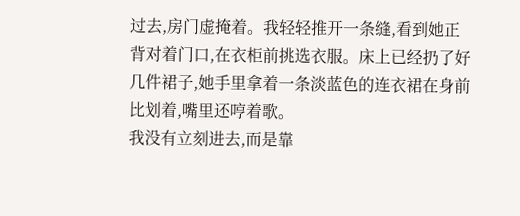过去,房门虚掩着。我轻轻推开一条缝,看到她正背对着门口,在衣柜前挑选衣服。床上已经扔了好几件裙子,她手里拿着一条淡蓝色的连衣裙在身前比划着,嘴里还哼着歌。
我没有立刻进去,而是靠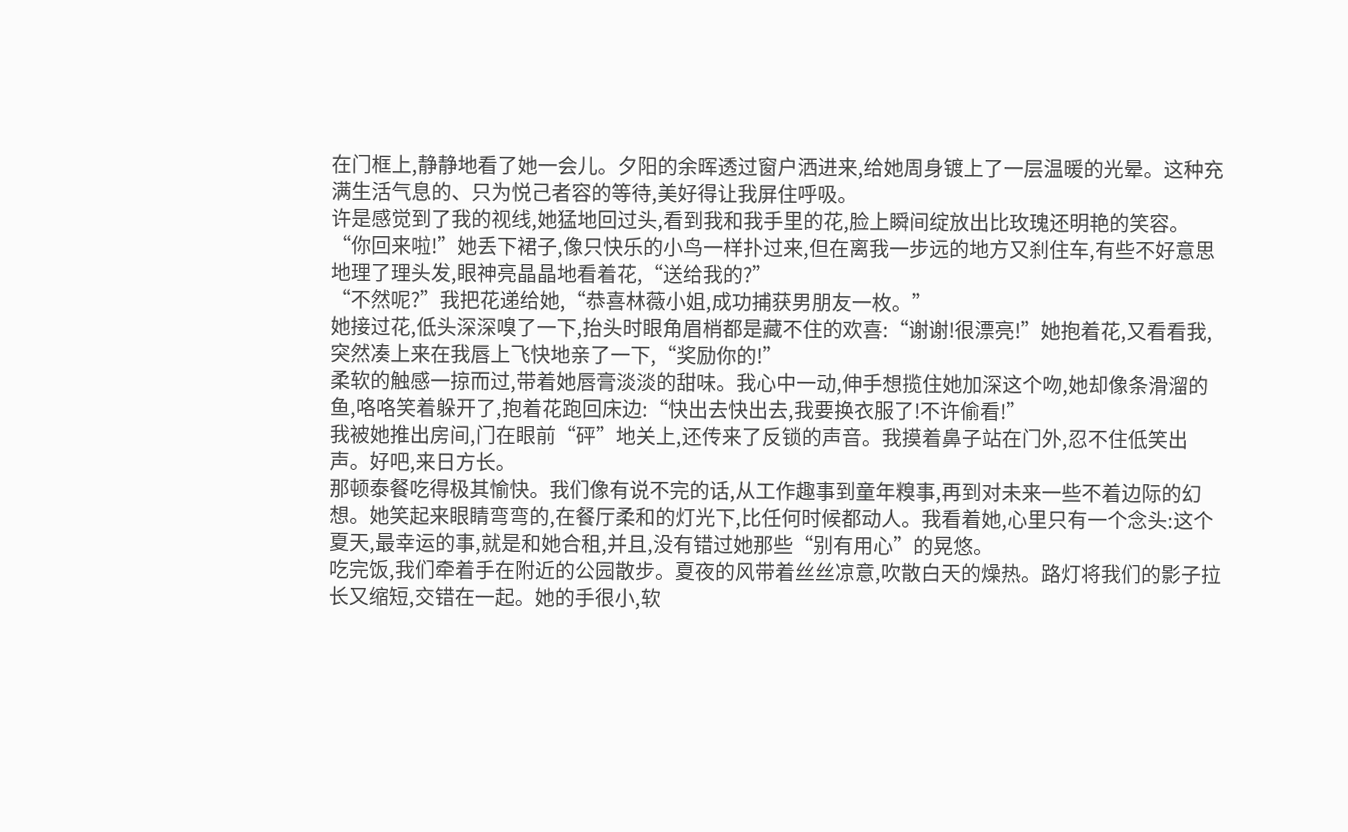在门框上,静静地看了她一会儿。夕阳的余晖透过窗户洒进来,给她周身镀上了一层温暖的光晕。这种充满生活气息的、只为悦己者容的等待,美好得让我屏住呼吸。
许是感觉到了我的视线,她猛地回过头,看到我和我手里的花,脸上瞬间绽放出比玫瑰还明艳的笑容。
“你回来啦!”她丢下裙子,像只快乐的小鸟一样扑过来,但在离我一步远的地方又刹住车,有些不好意思地理了理头发,眼神亮晶晶地看着花,“送给我的?”
“不然呢?”我把花递给她,“恭喜林薇小姐,成功捕获男朋友一枚。”
她接过花,低头深深嗅了一下,抬头时眼角眉梢都是藏不住的欢喜:“谢谢!很漂亮!”她抱着花,又看看我,突然凑上来在我唇上飞快地亲了一下,“奖励你的!”
柔软的触感一掠而过,带着她唇膏淡淡的甜味。我心中一动,伸手想揽住她加深这个吻,她却像条滑溜的鱼,咯咯笑着躲开了,抱着花跑回床边:“快出去快出去,我要换衣服了!不许偷看!”
我被她推出房间,门在眼前“砰”地关上,还传来了反锁的声音。我摸着鼻子站在门外,忍不住低笑出声。好吧,来日方长。
那顿泰餐吃得极其愉快。我们像有说不完的话,从工作趣事到童年糗事,再到对未来一些不着边际的幻想。她笑起来眼睛弯弯的,在餐厅柔和的灯光下,比任何时候都动人。我看着她,心里只有一个念头:这个夏天,最幸运的事,就是和她合租,并且,没有错过她那些“别有用心”的晃悠。
吃完饭,我们牵着手在附近的公园散步。夏夜的风带着丝丝凉意,吹散白天的燥热。路灯将我们的影子拉长又缩短,交错在一起。她的手很小,软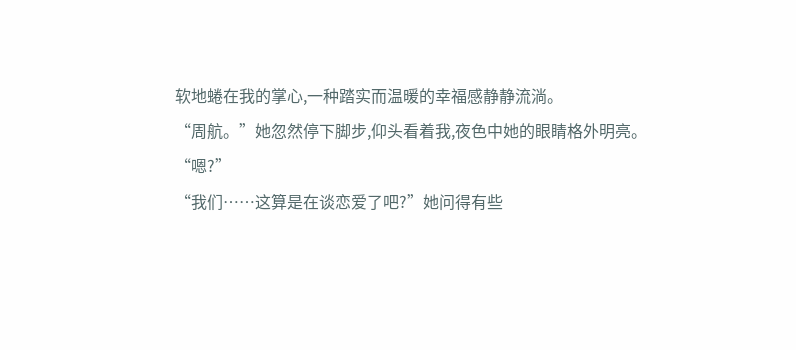软地蜷在我的掌心,一种踏实而温暖的幸福感静静流淌。
“周航。”她忽然停下脚步,仰头看着我,夜色中她的眼睛格外明亮。
“嗯?”
“我们……这算是在谈恋爱了吧?”她问得有些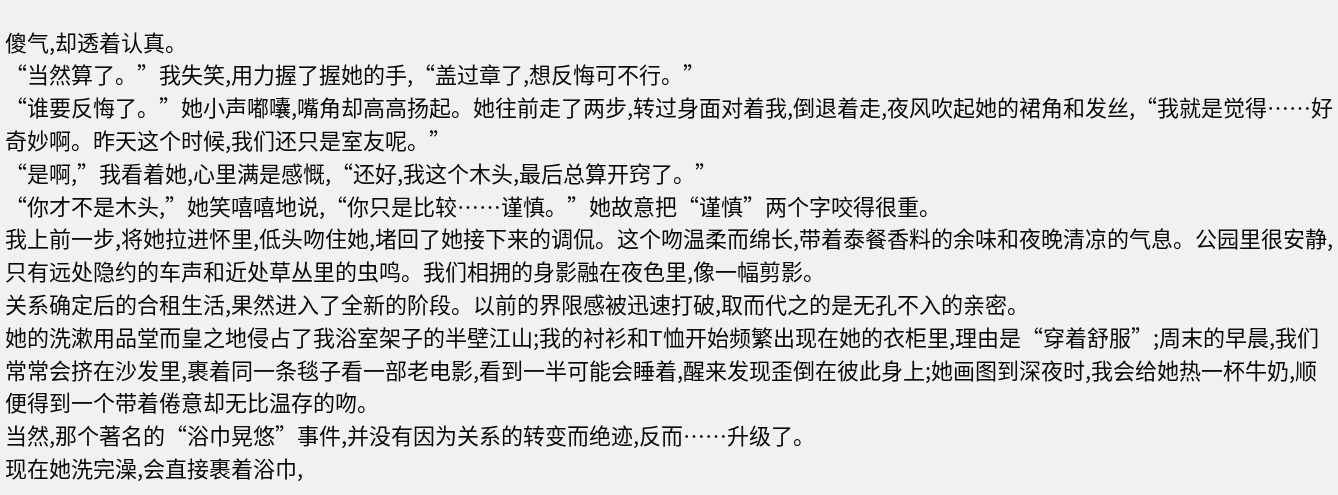傻气,却透着认真。
“当然算了。”我失笑,用力握了握她的手,“盖过章了,想反悔可不行。”
“谁要反悔了。”她小声嘟囔,嘴角却高高扬起。她往前走了两步,转过身面对着我,倒退着走,夜风吹起她的裙角和发丝,“我就是觉得……好奇妙啊。昨天这个时候,我们还只是室友呢。”
“是啊,”我看着她,心里满是感慨,“还好,我这个木头,最后总算开窍了。”
“你才不是木头,”她笑嘻嘻地说,“你只是比较……谨慎。”她故意把“谨慎”两个字咬得很重。
我上前一步,将她拉进怀里,低头吻住她,堵回了她接下来的调侃。这个吻温柔而绵长,带着泰餐香料的余味和夜晚清凉的气息。公园里很安静,只有远处隐约的车声和近处草丛里的虫鸣。我们相拥的身影融在夜色里,像一幅剪影。
关系确定后的合租生活,果然进入了全新的阶段。以前的界限感被迅速打破,取而代之的是无孔不入的亲密。
她的洗漱用品堂而皇之地侵占了我浴室架子的半壁江山;我的衬衫和T恤开始频繁出现在她的衣柜里,理由是“穿着舒服”;周末的早晨,我们常常会挤在沙发里,裹着同一条毯子看一部老电影,看到一半可能会睡着,醒来发现歪倒在彼此身上;她画图到深夜时,我会给她热一杯牛奶,顺便得到一个带着倦意却无比温存的吻。
当然,那个著名的“浴巾晃悠”事件,并没有因为关系的转变而绝迹,反而……升级了。
现在她洗完澡,会直接裹着浴巾,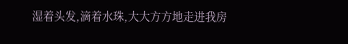湿着头发,滴着水珠,大大方方地走进我房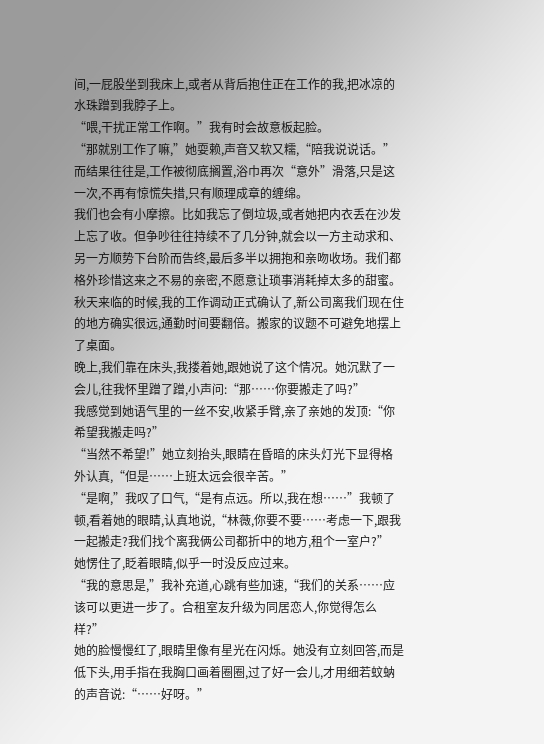间,一屁股坐到我床上,或者从背后抱住正在工作的我,把冰凉的水珠蹭到我脖子上。
“喂,干扰正常工作啊。”我有时会故意板起脸。
“那就别工作了嘛,”她耍赖,声音又软又糯,“陪我说说话。”
而结果往往是,工作被彻底搁置,浴巾再次“意外”滑落,只是这一次,不再有惊慌失措,只有顺理成章的缠绵。
我们也会有小摩擦。比如我忘了倒垃圾,或者她把内衣丢在沙发上忘了收。但争吵往往持续不了几分钟,就会以一方主动求和、另一方顺势下台阶而告终,最后多半以拥抱和亲吻收场。我们都格外珍惜这来之不易的亲密,不愿意让琐事消耗掉太多的甜蜜。
秋天来临的时候,我的工作调动正式确认了,新公司离我们现在住的地方确实很远,通勤时间要翻倍。搬家的议题不可避免地摆上了桌面。
晚上,我们靠在床头,我搂着她,跟她说了这个情况。她沉默了一会儿,往我怀里蹭了蹭,小声问:“那……你要搬走了吗?”
我感觉到她语气里的一丝不安,收紧手臂,亲了亲她的发顶:“你希望我搬走吗?”
“当然不希望!”她立刻抬头,眼睛在昏暗的床头灯光下显得格外认真,“但是……上班太远会很辛苦。”
“是啊,”我叹了口气,“是有点远。所以,我在想……”我顿了顿,看着她的眼睛,认真地说,“林薇,你要不要……考虑一下,跟我一起搬走?我们找个离我俩公司都折中的地方,租个一室户?”
她愣住了,眨着眼睛,似乎一时没反应过来。
“我的意思是,”我补充道,心跳有些加速,“我们的关系……应该可以更进一步了。合租室友升级为同居恋人,你觉得怎么样?”
她的脸慢慢红了,眼睛里像有星光在闪烁。她没有立刻回答,而是低下头,用手指在我胸口画着圈圈,过了好一会儿,才用细若蚊蚋的声音说:“……好呀。”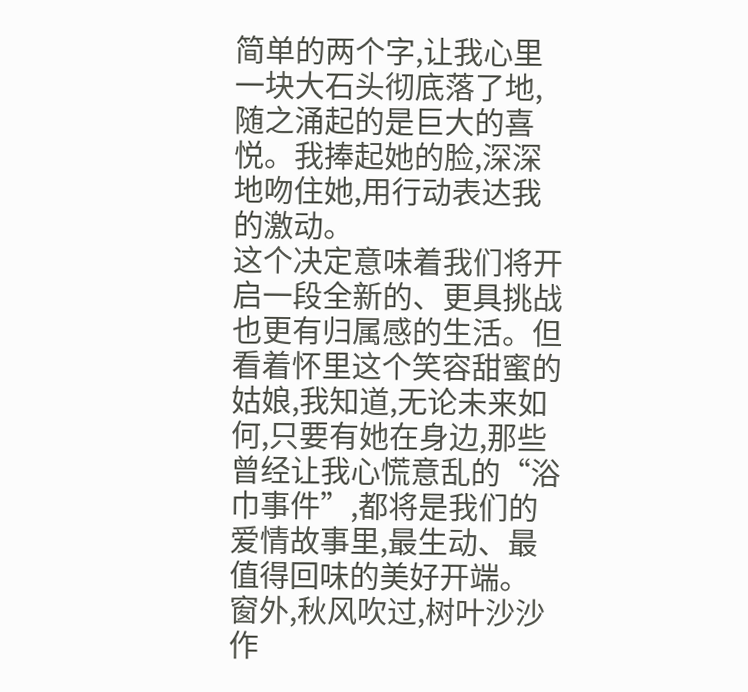简单的两个字,让我心里一块大石头彻底落了地,随之涌起的是巨大的喜悦。我捧起她的脸,深深地吻住她,用行动表达我的激动。
这个决定意味着我们将开启一段全新的、更具挑战也更有归属感的生活。但看着怀里这个笑容甜蜜的姑娘,我知道,无论未来如何,只要有她在身边,那些曾经让我心慌意乱的“浴巾事件”,都将是我们的爱情故事里,最生动、最值得回味的美好开端。
窗外,秋风吹过,树叶沙沙作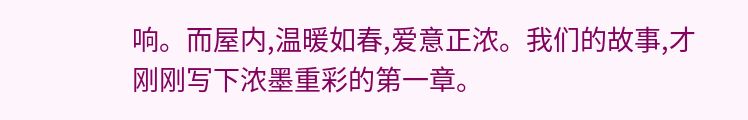响。而屋内,温暖如春,爱意正浓。我们的故事,才刚刚写下浓墨重彩的第一章。